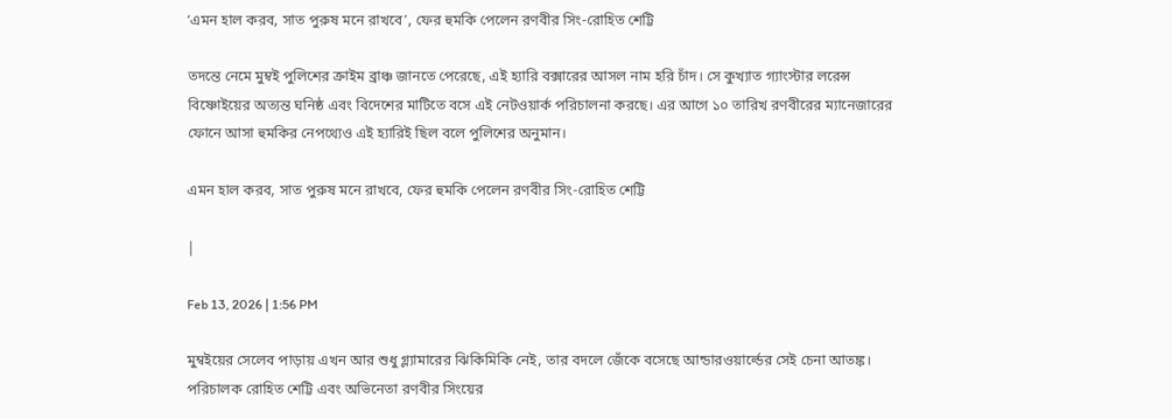‘এমন হাল করব, সাত পুরুষ মনে রাখবে’, ফের হুমকি পেলেন রণবীর সিং-রোহিত শেট্টি

তদন্তে নেমে মুম্বই পুলিশের ক্রাইম ব্রাঞ্চ জানতে পেরেছে, এই হ্যারি বক্সারের আসল নাম হরি চাঁদ। সে কুখ্যাত গ্যাংস্টার লরেন্স বিষ্ণোইয়ের অত্যন্ত ঘনিষ্ঠ এবং বিদেশের মাটিতে বসে এই নেটওয়ার্ক পরিচালনা করছে। এর আগে ১০ তারিখ রণবীরের ম্যানেজারের ফোনে আসা হুমকির নেপথ্যেও এই হ্যারিই ছিল বলে পুলিশের অনুমান।

এমন হাল করব, সাত পুরুষ মনে রাখবে, ফের হুমকি পেলেন রণবীর সিং-রোহিত শেট্টি

|

Feb 13, 2026 | 1:56 PM

মুম্বইয়ের সেলেব পাড়ায় এখন আর শুধু গ্ল্যামারের ঝিকিমিকি নেই, তার বদলে জেঁকে বসেছে আন্ডারওয়ার্ল্ডের সেই চেনা আতঙ্ক। পরিচালক রোহিত শেট্টি এবং অভিনেতা রণবীর সিংয়ের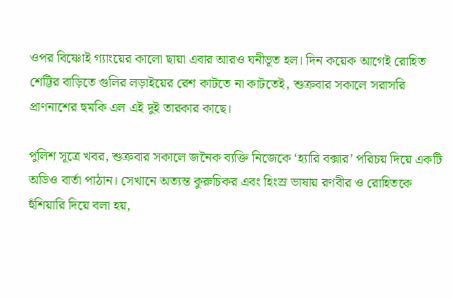ওপর বিষ্ণোই গ্যাংয়ের কালো ছায়া এবার আরও ঘনীভূত হল। দিন কয়েক আগেই রোহিত শেট্টির বাড়িতে গুলির লড়াইয়ের রেশ কাটতে না কাটতেই, শুক্রবার সকালে সরাসরি প্রাণনাশের হুমকি এল এই দুই তারকার কাছে।

পুলিশ সূত্রে খবর, শুক্রবার সকালে জনৈক ব্যক্তি নিজেকে ‘হ্যারি বক্সার’ পরিচয় দিয়ে একটি অডিও বার্তা পাঠান। সেখানে অত্যন্ত কুরুচিকর এবং হিংস্র ভাষায় রণবীর ও রোহিতকে হুঁশিয়ারি দিয়ে বলা হয়,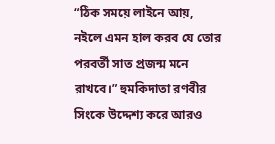“ঠিক সময়ে লাইনে আয়, নইলে এমন হাল করব যে তোর পরবর্তী সাত প্রজন্ম মনে রাখবে।” হুমকিদাতা রণবীর সিংকে উদ্দেশ্য করে আরও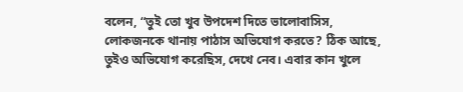বলেন, “তুই তো খুব উপদেশ দিতে ভালোবাসিস, লোকজনকে থানায় পাঠাস অভিযোগ করতে? ঠিক আছে, তুইও অভিযোগ করেছিস, দেখে নেব। এবার কান খুলে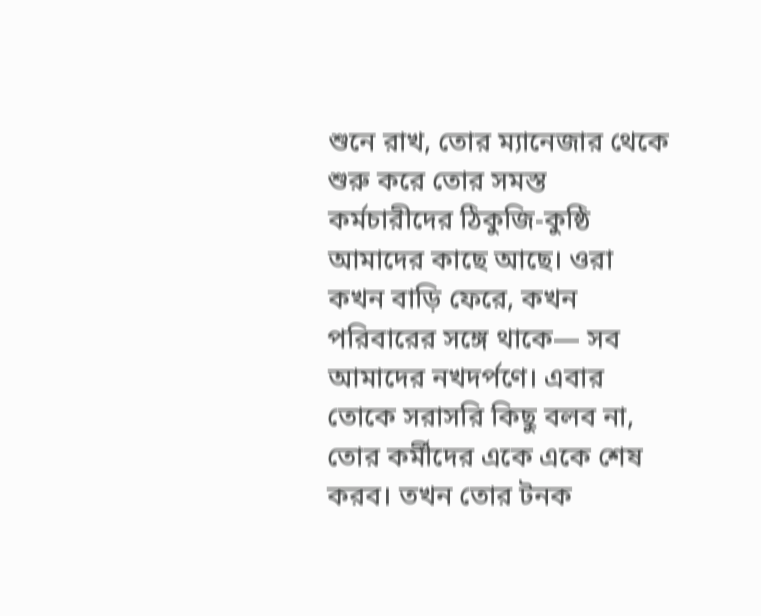শুনে রাখ, তোর ম্যানেজার থেকে শুরু করে তোর সমস্ত কর্মচারীদের ঠিকুজি-কুষ্ঠি আমাদের কাছে আছে। ওরা কখন বাড়ি ফেরে, কখন পরিবারের সঙ্গে থাকে— সব আমাদের নখদর্পণে। এবার তোকে সরাসরি কিছু বলব না, তোর কর্মীদের একে একে শেষ করব। তখন তোর টনক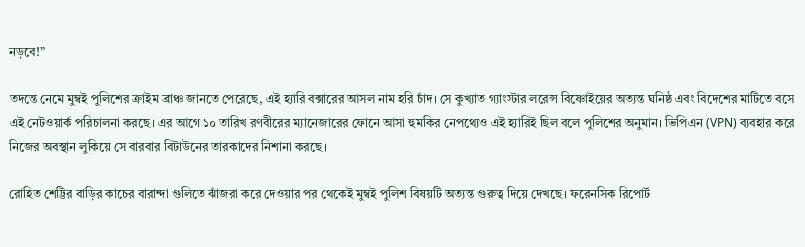নড়বে!”

তদন্তে নেমে মুম্বই পুলিশের ক্রাইম ব্রাঞ্চ জানতে পেরেছে, এই হ্যারি বক্সারের আসল নাম হরি চাঁদ। সে কুখ্যাত গ্যাংস্টার লরেন্স বিষ্ণোইয়ের অত্যন্ত ঘনিষ্ঠ এবং বিদেশের মাটিতে বসে এই নেটওয়ার্ক পরিচালনা করছে। এর আগে ১০ তারিখ রণবীরের ম্যানেজারের ফোনে আসা হুমকির নেপথ্যেও এই হ্যারিই ছিল বলে পুলিশের অনুমান। ভিপিএন (VPN) ব্যবহার করে নিজের অবস্থান লুকিয়ে সে বারবার বিটাউনের তারকাদের নিশানা করছে।

রোহিত শেট্টির বাড়ির কাচের বারান্দা গুলিতে ঝাঁজরা করে দেওয়ার পর থেকেই মুম্বই পুলিশ বিষয়টি অত্যন্ত গুরুত্ব দিয়ে দেখছে। ফরেনসিক রিপোর্ট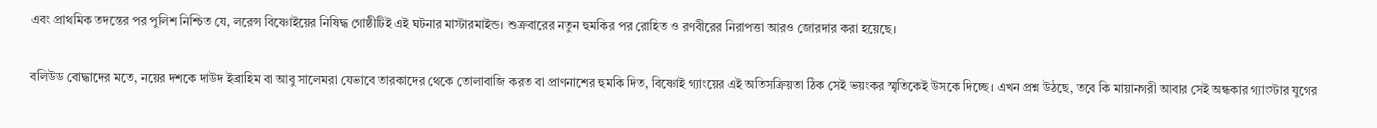এবং প্রাথমিক তদন্তের পর পুলিশ নিশ্চিত যে, লরেন্স বিষ্ণোইয়ের নিষিদ্ধ গোষ্ঠীটিই এই ঘটনার মাস্টারমাইন্ড। শুক্রবারের নতুন হুমকির পর রোহিত ও রণবীরের নিরাপত্তা আরও জোরদার করা হয়েছে।

বলিউড বোদ্ধাদের মতে, নয়ের দশকে দাউদ ইব্রাহিম বা আবু সালেমরা যেভাবে তারকাদের থেকে তোলাবাজি করত বা প্রাণনাশের হুমকি দিত, বিষ্ণোই গ্যাংয়ের এই অতিসক্রিয়তা ঠিক সেই ভয়ংকর স্মৃতিকেই উসকে দিচ্ছে। এখন প্রশ্ন উঠছে, তবে কি মায়ানগরী আবার সেই অন্ধকার গ্যাংস্টার যুগের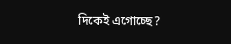দিকেই এগোচ্ছে?